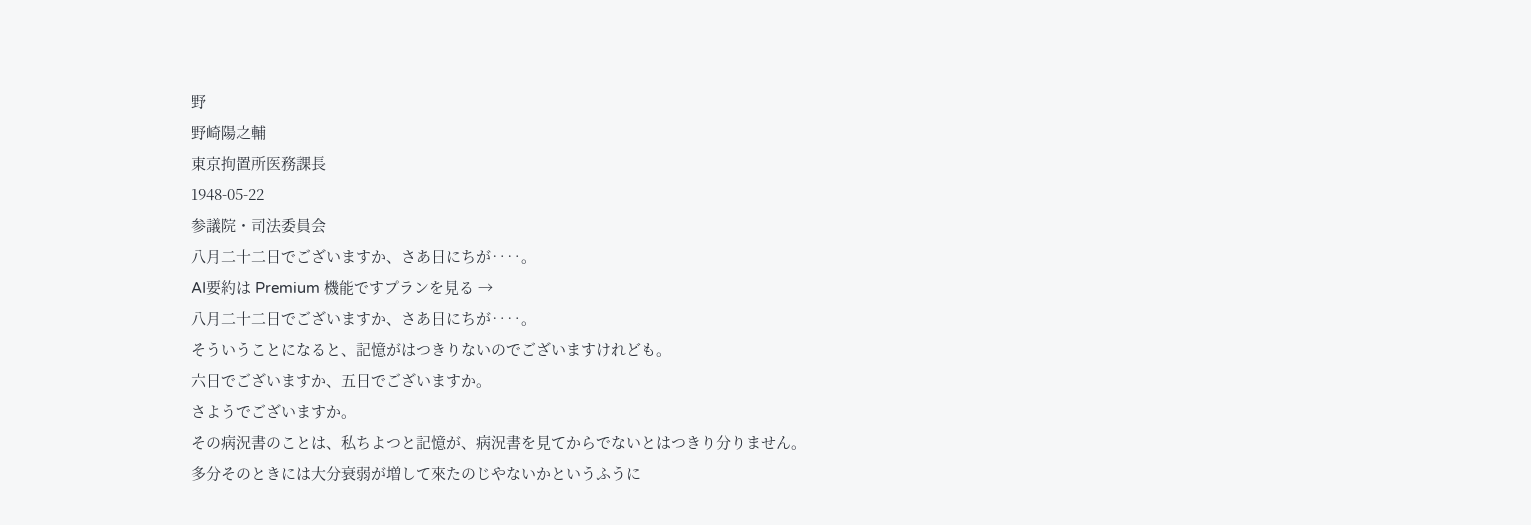野
野崎陽之輔
東京拘置所医務課長
1948-05-22
参議院・司法委員会
八月二十二日でございますか、さあ日にちが‥‥。
AI要約は Premium 機能ですプランを見る →
八月二十二日でございますか、さあ日にちが‥‥。
そういうことになると、記憶がはつきりないのでございますけれども。
六日でございますか、五日でございますか。
さようでございますか。
その病況書のことは、私ちよつと記憶が、病況書を見てからでないとはつきり分りません。
多分そのときには大分衰弱が増して來たのじやないかというふうに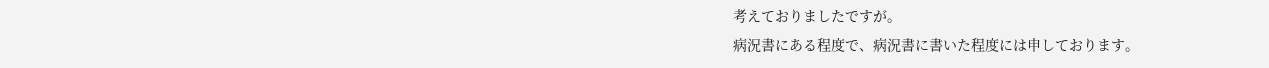考えておりましたですが。
病況書にある程度で、病況書に書いた程度には申しております。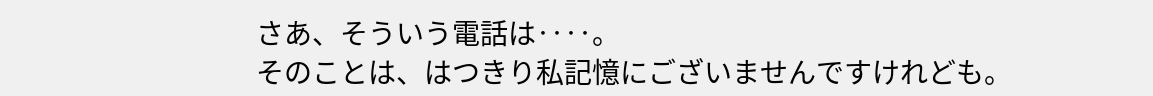さあ、そういう電話は‥‥。
そのことは、はつきり私記憶にございませんですけれども。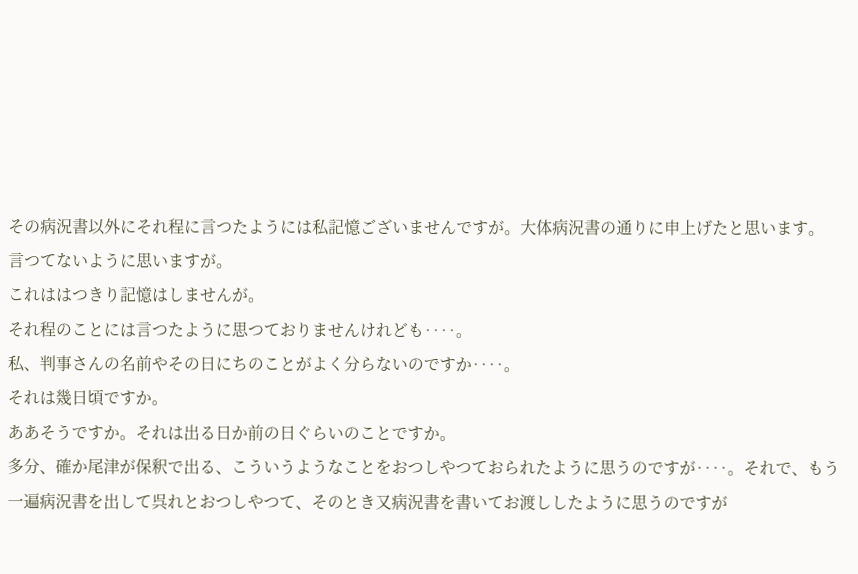その病況書以外にそれ程に言つたようには私記憶ございませんですが。大体病況書の通りに申上げたと思います。
言つてないように思いますが。
これははつきり記憶はしませんが。
それ程のことには言つたように思つておりませんけれども‥‥。
私、判事さんの名前やその日にちのことがよく分らないのですか‥‥。
それは幾日頃ですか。
ああそうですか。それは出る日か前の日ぐらいのことですか。
多分、確か尾津が保釈で出る、こういうようなことをおつしやつておられたように思うのですが‥‥。それで、もう一遍病況書を出して呉れとおつしやつて、そのとき又病況書を書いてお渡ししたように思うのですが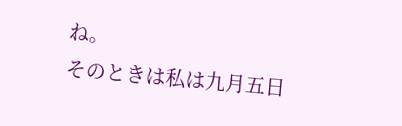ね。
そのときは私は九月五日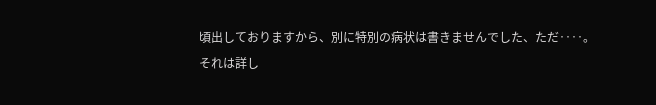頃出しておりますから、別に特別の病状は書きませんでした、ただ‥‥。
それは詳し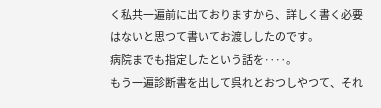く私共一遍前に出ておりますから、詳しく書く必要はないと思つて書いてお渡ししたのです。
病院までも指定したという話を‥‥。
もう一遍診断書を出して呉れとおつしやつて、それ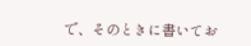で、そのときに書いてお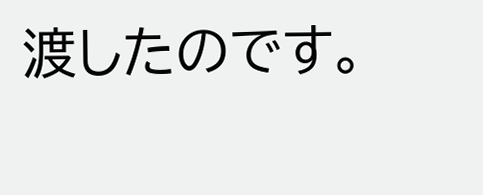渡したのです。